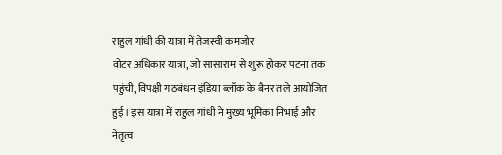राहुल गांधी की यात्रा में तेजस्वी कमजोर
वोटर अधिकार यात्रा, जो सासाराम से शुरू होकर पटना तक पहुंची, विपक्षी गठबंधन इंडिया ब्लॉक के बैनर तले आयोजित हुई। इस यात्रा में राहुल गांधी ने मुख्य भूमिका निभाई और नेतृत्व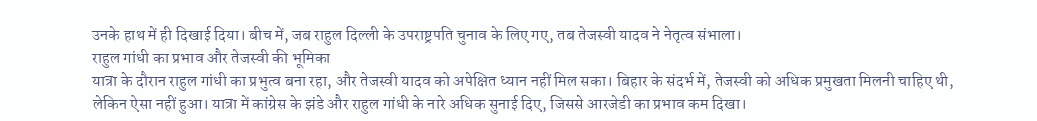उनके हाथ में ही दिखाई दिया। बीच में, जब राहुल दिल्ली के उपराष्ट्रपति चुनाव के लिए गए, तब तेजस्वी यादव ने नेतृत्व संभाला।
राहुल गांधी का प्रभाव और तेजस्वी की भूमिका
यात्रा के दौरान राहुल गांधी का प्रभुत्व बना रहा, और तेजस्वी यादव को अपेक्षित ध्यान नहीं मिल सका। बिहार के संदर्भ में, तेजस्वी को अधिक प्रमुखता मिलनी चाहिए थी, लेकिन ऐसा नहीं हुआ। यात्रा में कांग्रेस के झंडे और राहुल गांधी के नारे अधिक सुनाई दिए, जिससे आरजेडी का प्रभाव कम दिखा।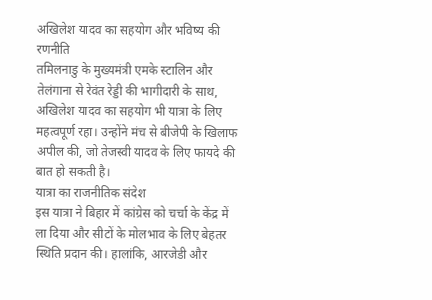अखिलेश यादव का सहयोग और भविष्य की रणनीति
तमिलनाडु के मुख्यमंत्री एमके स्टालिन और तेलंगाना से रेवंत रेड्डी की भागीदारी के साथ, अखिलेश यादव का सहयोग भी यात्रा के लिए महत्वपूर्ण रहा। उन्होंने मंच से बीजेपी के खिलाफ अपील की, जो तेजस्वी यादव के लिए फायदे की बात हो सकती है।
यात्रा का राजनीतिक संदेश
इस यात्रा ने बिहार में कांग्रेस को चर्चा के केंद्र में ला दिया और सीटों के मोलभाव के लिए बेहतर स्थिति प्रदान की। हालांकि, आरजेडी और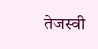तेजस्वी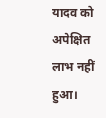यादव को अपेक्षित लाभ नहीं हुआ।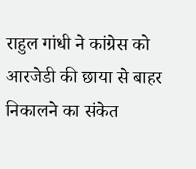राहुल गांधी ने कांग्रेस को आरजेडी की छाया से बाहर निकालने का संकेत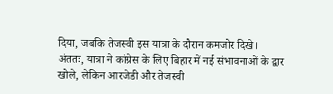दिया, जबकि तेजस्वी इस यात्रा के दौरान कमजोर दिखे।
अंततः, यात्रा ने कांग्रेस के लिए बिहार में नई संभावनाओं के द्वार खोले, लेकिन आरजेडी और तेजस्वी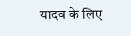यादव के लिए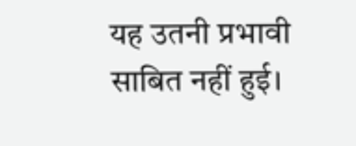यह उतनी प्रभावी साबित नहीं हुई।